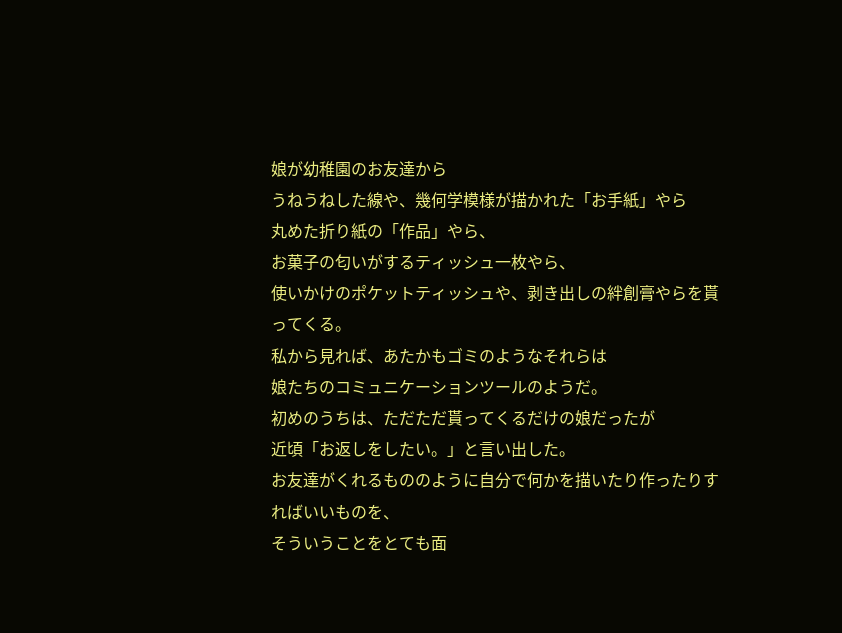娘が幼稚園のお友達から
うねうねした線や、幾何学模様が描かれた「お手紙」やら
丸めた折り紙の「作品」やら、
お菓子の匂いがするティッシュ一枚やら、
使いかけのポケットティッシュや、剥き出しの絆創膏やらを貰ってくる。
私から見れば、あたかもゴミのようなそれらは
娘たちのコミュニケーションツールのようだ。
初めのうちは、ただただ貰ってくるだけの娘だったが
近頃「お返しをしたい。」と言い出した。
お友達がくれるもののように自分で何かを描いたり作ったりすればいいものを、
そういうことをとても面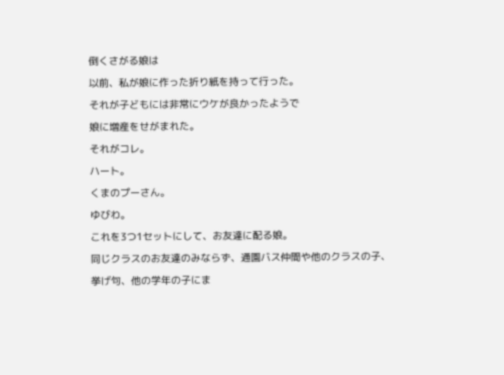倒くさがる娘は
以前、私が娘に作った折り紙を持って行った。
それが子どもには非常にウケが良かったようで
娘に増産をせがまれた。
それがコレ。
ハート。
くまのプーさん。
ゆびわ。
これを3つ1セットにして、お友達に配る娘。
同じクラスのお友達のみならず、通園バス仲間や他のクラスの子、
挙げ句、他の学年の子にま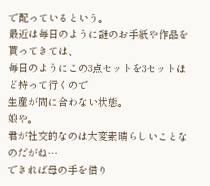で配っているという。
最近は毎日のように謎のお手紙や作品を貰ってきては、
毎日のようにこの3点セットを3セットほど持って行くので
生産が間に合わない状態。
娘や。
君が社交的なのは大変素晴らしいことなのだがね…
できれば母の手を借り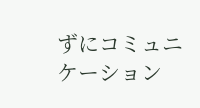ずにコミュニケーション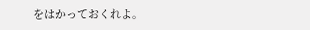をはかっておくれよ。